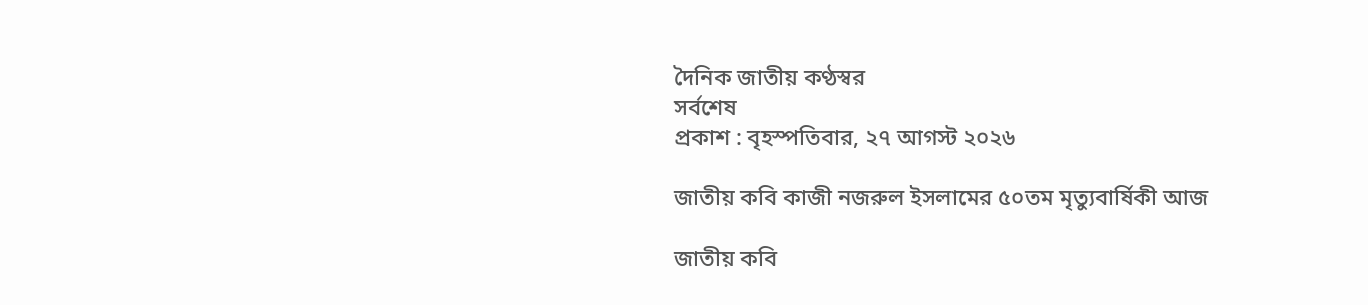দৈনিক জাতীয় কণ্ঠস্বর
সর্বশেষ
প্রকাশ : বৃহস্পতিবার, ২৭ আগস্ট ২০২৬

জাতীয় কবি কাজী নজরুল ইসলামের ৫০তম মৃত্যুবার্ষিকী আজ

জাতীয় কবি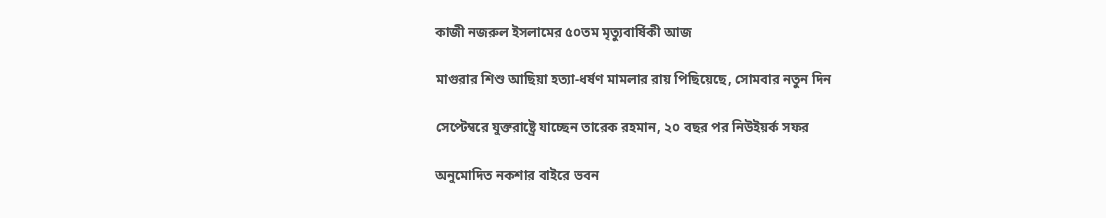কাজী নজরুল ইসলামের ৫০তম মৃত্যুবার্ষিকী আজ

মাগুরার শিশু আছিয়া হত্যা-ধর্ষণ মামলার রায় পিছিয়েছে, সোমবার নতুন দিন

সেপ্টেম্বরে যুক্তরাষ্ট্রে যাচ্ছেন তারেক রহমান, ২০ বছর পর নিউইয়র্ক সফর

অনুমোদিত নকশার বাইরে ভবন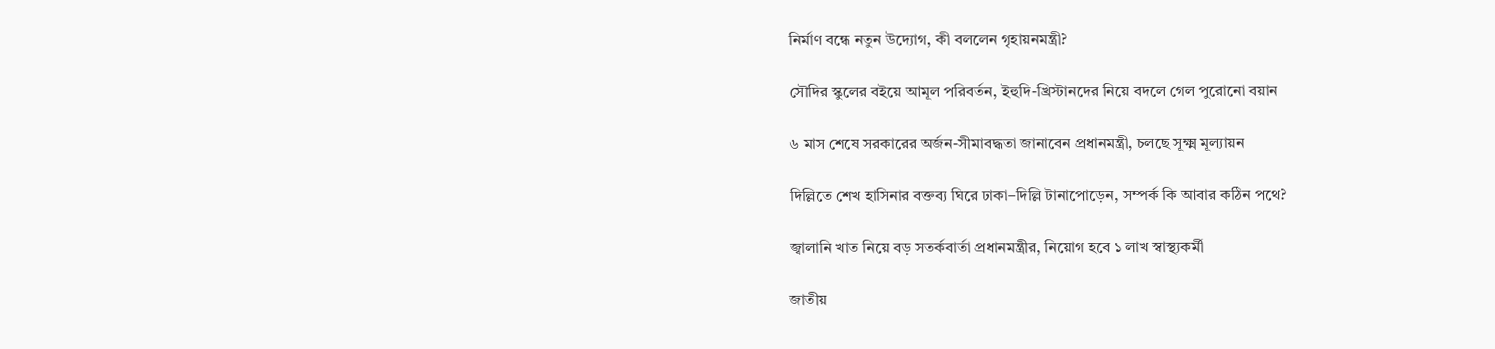নির্মাণ বন্ধে নতুন উদ্যোগ, কী বললেন গৃহায়নমন্ত্রী?

সৌদির স্কুলের বইয়ে আমূল পরিবর্তন, ইহুদি-খ্রিস্টানদের নিয়ে বদলে গেল পুরোনো বয়ান

৬ মাস শেষে সরকারের অর্জন-সীমাবদ্ধতা জানাবেন প্রধানমন্ত্রী, চলছে সূক্ষ্ম মূল্যায়ন

দিল্লিতে শেখ হাসিনার বক্তব্য ঘিরে ঢাকা–দিল্লি টানাপোড়েন, সম্পর্ক কি আবার কঠিন পথে?

জ্বালানি খাত নিয়ে বড় সতর্কবার্তা প্রধানমন্ত্রীর, নিয়োগ হবে ১ লাখ স্বাস্থ্যকর্মী

জাতীয়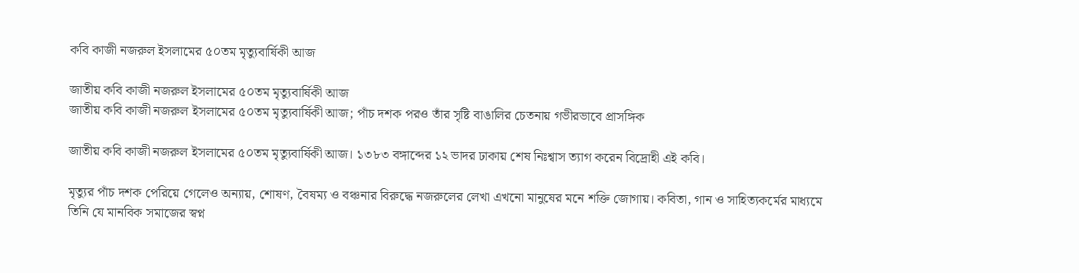কবি কাজী নজরুল ইসলামের ৫০তম মৃত্যুবার্ষিকী আজ

জাতীয় কবি কাজী নজরুল ইসলামের ৫০তম মৃত্যুবার্ষিকী আজ
জাতীয় কবি কাজী নজরুল ইসলামের ৫০তম মৃত্যুবার্ষিকী আজ; পাঁচ দশক পরও তাঁর সৃষ্টি বাঙালির চেতনায় গভীরভাবে প্রাসঙ্গিক

জাতীয় কবি কাজী নজরুল ইসলামের ৫০তম মৃত্যুবার্ষিকী আজ। ১৩৮৩ বঙ্গাব্দের ১২ ভাদর ঢাকায় শেষ নিঃশ্বাস ত্যাগ করেন বিদ্রোহী এই কবি।

মৃত্যুর পাঁচ দশক পেরিয়ে গেলেও অন্যায়, শোষণ, বৈষম্য ও বঞ্চনার বিরুদ্ধে নজরুলের লেখা এখনো মানুষের মনে শক্তি জোগায়। কবিতা, গান ও সাহিত্যকর্মের মাধ্যমে তিনি যে মানবিক সমাজের স্বপ্ন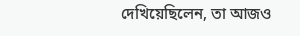দেখিয়েছিলেন, তা আজও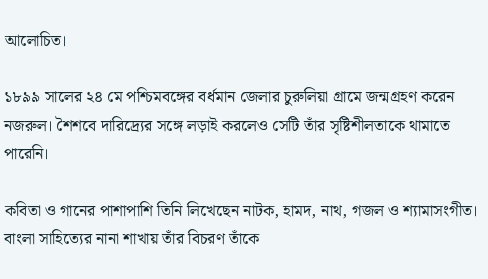আলোচিত।

১৮৯৯ সালের ২৪ মে পশ্চিমবঙ্গের বর্ধমান জেলার চুরুলিয়া গ্রামে জন্মগ্রহণ করেন নজরুল। শৈশবে দারিদ্র্যের সঙ্গে লড়াই করলেও সেটি তাঁর সৃষ্টিশীলতাকে থামাতে পারেনি।

কবিতা ও গানের পাশাপাশি তিনি লিখেছেন নাটক, হামদ, নাথ, গজল ও শ্যামাসংগীত। বাংলা সাহিত্যের নানা শাখায় তাঁর বিচরণ তাঁকে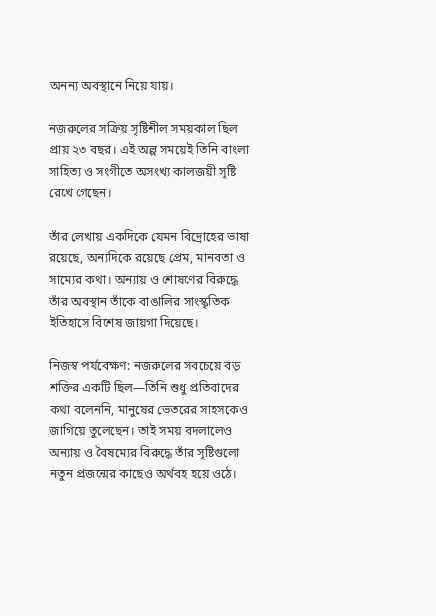অনন্য অবস্থানে নিয়ে যায়।

নজরুলের সক্রিয় সৃষ্টিশীল সময়কাল ছিল প্রায় ২৩ বছর। এই অল্প সময়েই তিনি বাংলা সাহিত্য ও সংগীতে অসংখ্য কালজয়ী সৃষ্টি রেখে গেছেন।

তাঁর লেখায় একদিকে যেমন বিদ্রোহের ভাষা রয়েছে, অন্যদিকে রয়েছে প্রেম, মানবতা ও সাম্যের কথা। অন্যায় ও শোষণের বিরুদ্ধে তাঁর অবস্থান তাঁকে বাঙালির সাংস্কৃতিক ইতিহাসে বিশেষ জায়গা দিয়েছে।

নিজস্ব পর্যবেক্ষণ: নজরুলের সবচেয়ে বড় শক্তির একটি ছিল—তিনি শুধু প্রতিবাদের কথা বলেননি, মানুষের ভেতরের সাহসকেও জাগিয়ে তুলেছেন। তাই সময় বদলালেও অন্যায় ও বৈষম্যের বিরুদ্ধে তাঁর সৃষ্টিগুলো নতুন প্রজন্মের কাছেও অর্থবহ হয়ে ওঠে।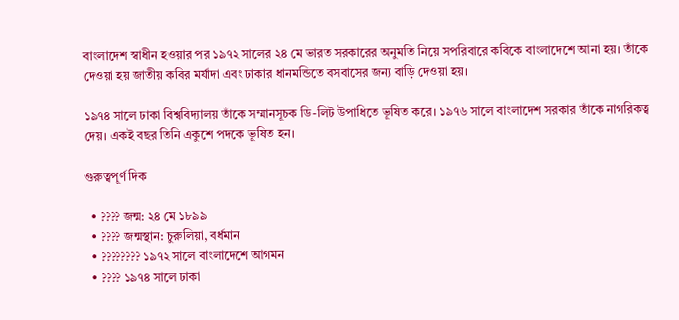বাংলাদেশ স্বাধীন হওয়ার পর ১৯৭২ সালের ২৪ মে ভারত সরকারের অনুমতি নিয়ে সপরিবারে কবিকে বাংলাদেশে আনা হয়। তাঁকে দেওয়া হয় জাতীয় কবির মর্যাদা এবং ঢাকার ধানমন্ডিতে বসবাসের জন্য বাড়ি দেওয়া হয়।

১৯৭৪ সালে ঢাকা বিশ্ববিদ্যালয় তাঁকে সম্মানসূচক ডি-লিট উপাধিতে ভূষিত করে। ১৯৭৬ সালে বাংলাদেশ সরকার তাঁকে নাগরিকত্ব দেয়। একই বছর তিনি একুশে পদকে ভূষিত হন।

গুরুত্বপূর্ণ দিক

  • ???? জন্ম: ২৪ মে ১৮৯৯
  • ???? জন্মস্থান: চুরুলিয়া, বর্ধমান
  • ???????? ১৯৭২ সালে বাংলাদেশে আগমন
  • ???? ১৯৭৪ সালে ঢাকা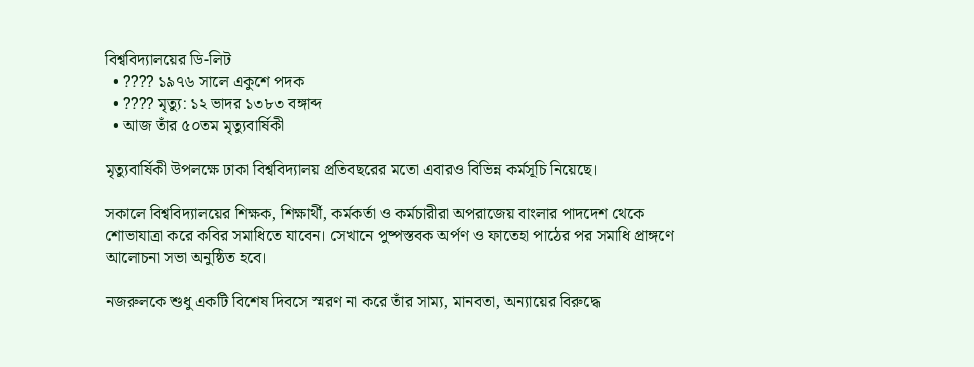বিশ্ববিদ্যালয়ের ডি-লিট
  • ???? ১৯৭৬ সালে একুশে পদক
  • ???? মৃত্যু: ১২ ভাদর ১৩৮৩ বঙ্গাব্দ
  • আজ তাঁর ৫০তম মৃত্যুবার্ষিকী

মৃত্যুবার্ষিকী উপলক্ষে ঢাকা বিশ্ববিদ্যালয় প্রতিবছরের মতো এবারও বিভিন্ন কর্মসূচি নিয়েছে।

সকালে বিশ্ববিদ্যালয়ের শিক্ষক, শিক্ষার্থী, কর্মকর্তা ও কর্মচারীরা অপরাজেয় বাংলার পাদদেশ থেকে শোভাযাত্রা করে কবির সমাধিতে যাবেন। সেখানে পুষ্পস্তবক অর্পণ ও ফাতেহা পাঠের পর সমাধি প্রাঙ্গণে আলোচনা সভা অনুষ্ঠিত হবে।

নজরুলকে শুধু একটি বিশেষ দিবসে স্মরণ না করে তাঁর সাম্য, মানবতা, অন্যায়ের বিরুদ্ধে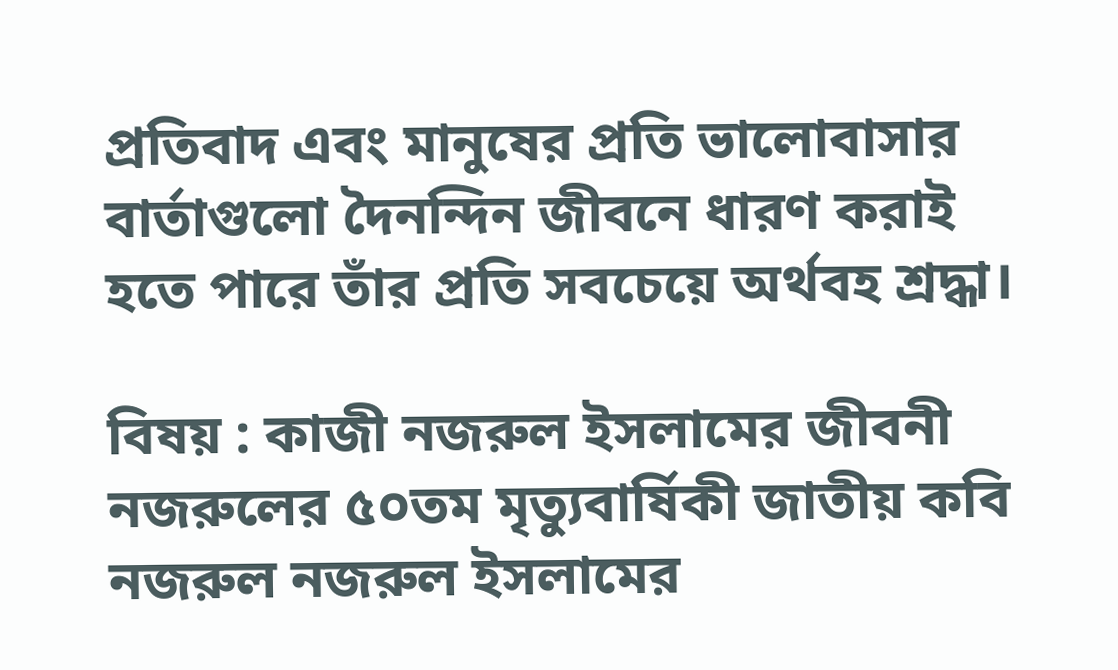প্রতিবাদ এবং মানুষের প্রতি ভালোবাসার বার্তাগুলো দৈনন্দিন জীবনে ধারণ করাই হতে পারে তাঁর প্রতি সবচেয়ে অর্থবহ শ্রদ্ধা।

বিষয় : কাজী নজরুল ইসলামের জীবনী নজরুলের ৫০তম মৃত্যুবার্ষিকী জাতীয় কবি নজরুল নজরুল ইসলামের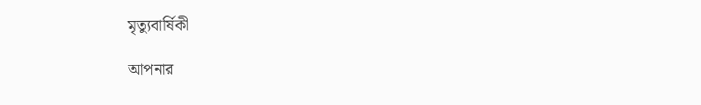মৃত্যুবার্ষিকী

আপনার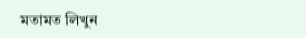মতামত লিখুন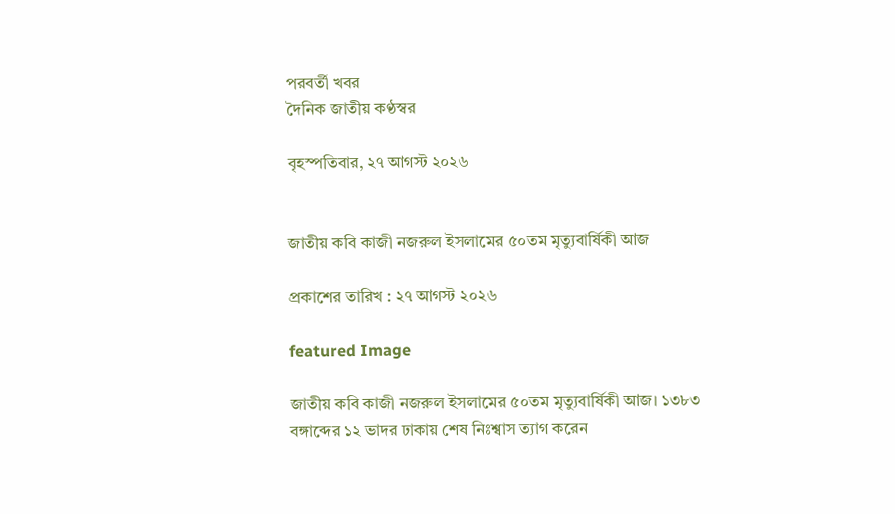পরবর্তী খবর
দৈনিক জাতীয় কণ্ঠস্বর

বৃহস্পতিবার, ২৭ আগস্ট ২০২৬


জাতীয় কবি কাজী নজরুল ইসলামের ৫০তম মৃত্যুবার্ষিকী আজ

প্রকাশের তারিখ : ২৭ আগস্ট ২০২৬

featured Image

জাতীয় কবি কাজী নজরুল ইসলামের ৫০তম মৃত্যুবার্ষিকী আজ। ১৩৮৩ বঙ্গাব্দের ১২ ভাদর ঢাকায় শেষ নিঃশ্বাস ত্যাগ করেন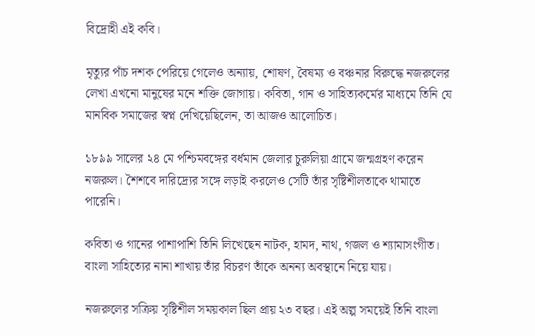বিদ্রোহী এই কবি।

মৃত্যুর পাঁচ দশক পেরিয়ে গেলেও অন্যায়, শোষণ, বৈষম্য ও বঞ্চনার বিরুদ্ধে নজরুলের লেখা এখনো মানুষের মনে শক্তি জোগায়। কবিতা, গান ও সাহিত্যকর্মের মাধ্যমে তিনি যে মানবিক সমাজের স্বপ্ন দেখিয়েছিলেন, তা আজও আলোচিত।

১৮৯৯ সালের ২৪ মে পশ্চিমবঙ্গের বর্ধমান জেলার চুরুলিয়া গ্রামে জন্মগ্রহণ করেন নজরুল। শৈশবে দারিদ্র্যের সঙ্গে লড়াই করলেও সেটি তাঁর সৃষ্টিশীলতাকে থামাতে পারেনি।

কবিতা ও গানের পাশাপাশি তিনি লিখেছেন নাটক, হামদ, নাথ, গজল ও শ্যামাসংগীত। বাংলা সাহিত্যের নানা শাখায় তাঁর বিচরণ তাঁকে অনন্য অবস্থানে নিয়ে যায়।

নজরুলের সক্রিয় সৃষ্টিশীল সময়কাল ছিল প্রায় ২৩ বছর। এই অল্প সময়েই তিনি বাংলা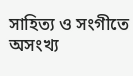সাহিত্য ও সংগীতে অসংখ্য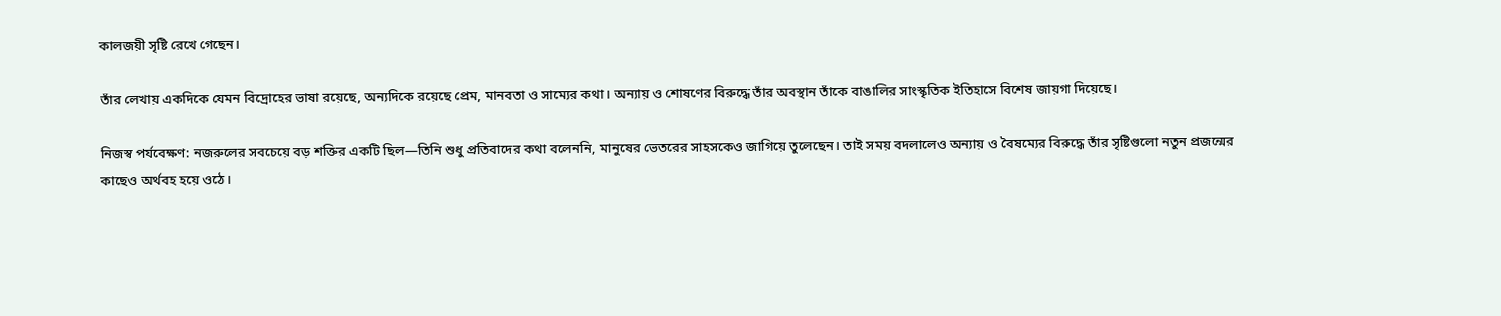কালজয়ী সৃষ্টি রেখে গেছেন।

তাঁর লেখায় একদিকে যেমন বিদ্রোহের ভাষা রয়েছে, অন্যদিকে রয়েছে প্রেম, মানবতা ও সাম্যের কথা। অন্যায় ও শোষণের বিরুদ্ধে তাঁর অবস্থান তাঁকে বাঙালির সাংস্কৃতিক ইতিহাসে বিশেষ জায়গা দিয়েছে।

নিজস্ব পর্যবেক্ষণ: নজরুলের সবচেয়ে বড় শক্তির একটি ছিল—তিনি শুধু প্রতিবাদের কথা বলেননি, মানুষের ভেতরের সাহসকেও জাগিয়ে তুলেছেন। তাই সময় বদলালেও অন্যায় ও বৈষম্যের বিরুদ্ধে তাঁর সৃষ্টিগুলো নতুন প্রজন্মের কাছেও অর্থবহ হয়ে ওঠে।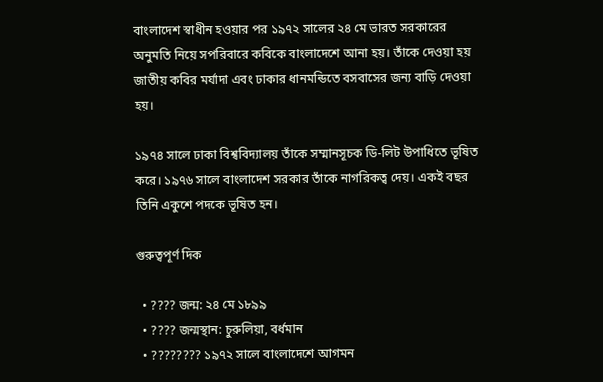বাংলাদেশ স্বাধীন হওয়ার পর ১৯৭২ সালের ২৪ মে ভারত সরকারের অনুমতি নিয়ে সপরিবারে কবিকে বাংলাদেশে আনা হয়। তাঁকে দেওয়া হয় জাতীয় কবির মর্যাদা এবং ঢাকার ধানমন্ডিতে বসবাসের জন্য বাড়ি দেওয়া হয়।

১৯৭৪ সালে ঢাকা বিশ্ববিদ্যালয় তাঁকে সম্মানসূচক ডি-লিট উপাধিতে ভূষিত করে। ১৯৭৬ সালে বাংলাদেশ সরকার তাঁকে নাগরিকত্ব দেয়। একই বছর তিনি একুশে পদকে ভূষিত হন।

গুরুত্বপূর্ণ দিক

  • ???? জন্ম: ২৪ মে ১৮৯৯
  • ???? জন্মস্থান: চুরুলিয়া, বর্ধমান
  • ???????? ১৯৭২ সালে বাংলাদেশে আগমন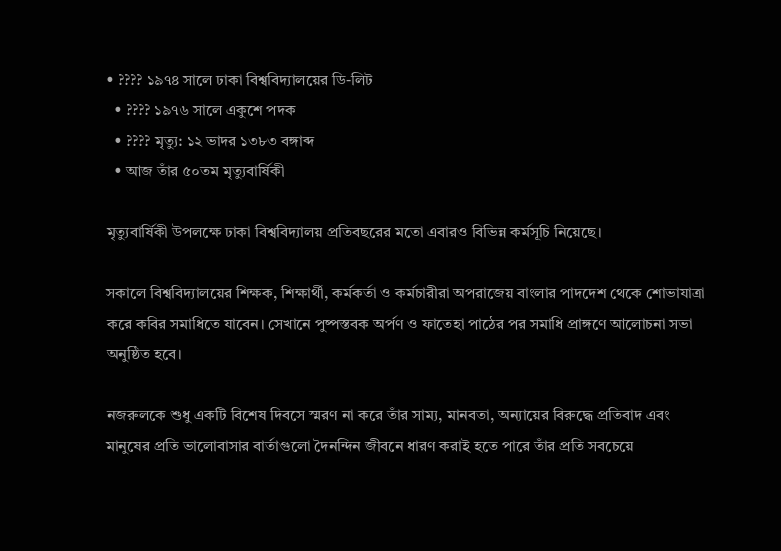• ???? ১৯৭৪ সালে ঢাকা বিশ্ববিদ্যালয়ের ডি-লিট
  • ???? ১৯৭৬ সালে একুশে পদক
  • ???? মৃত্যু: ১২ ভাদর ১৩৮৩ বঙ্গাব্দ
  • আজ তাঁর ৫০তম মৃত্যুবার্ষিকী

মৃত্যুবার্ষিকী উপলক্ষে ঢাকা বিশ্ববিদ্যালয় প্রতিবছরের মতো এবারও বিভিন্ন কর্মসূচি নিয়েছে।

সকালে বিশ্ববিদ্যালয়ের শিক্ষক, শিক্ষার্থী, কর্মকর্তা ও কর্মচারীরা অপরাজেয় বাংলার পাদদেশ থেকে শোভাযাত্রা করে কবির সমাধিতে যাবেন। সেখানে পুষ্পস্তবক অর্পণ ও ফাতেহা পাঠের পর সমাধি প্রাঙ্গণে আলোচনা সভা অনুষ্ঠিত হবে।

নজরুলকে শুধু একটি বিশেষ দিবসে স্মরণ না করে তাঁর সাম্য, মানবতা, অন্যায়ের বিরুদ্ধে প্রতিবাদ এবং মানুষের প্রতি ভালোবাসার বার্তাগুলো দৈনন্দিন জীবনে ধারণ করাই হতে পারে তাঁর প্রতি সবচেয়ে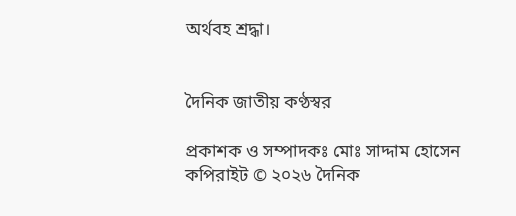অর্থবহ শ্রদ্ধা।


দৈনিক জাতীয় কণ্ঠস্বর

প্রকাশক ও সম্পাদকঃ মোঃ সাদ্দাম হোসেন
কপিরাইট © ২০২৬ দৈনিক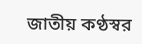জাতীয় কণ্ঠস্বর